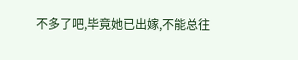不多了吧,毕竟她已出嫁,不能总往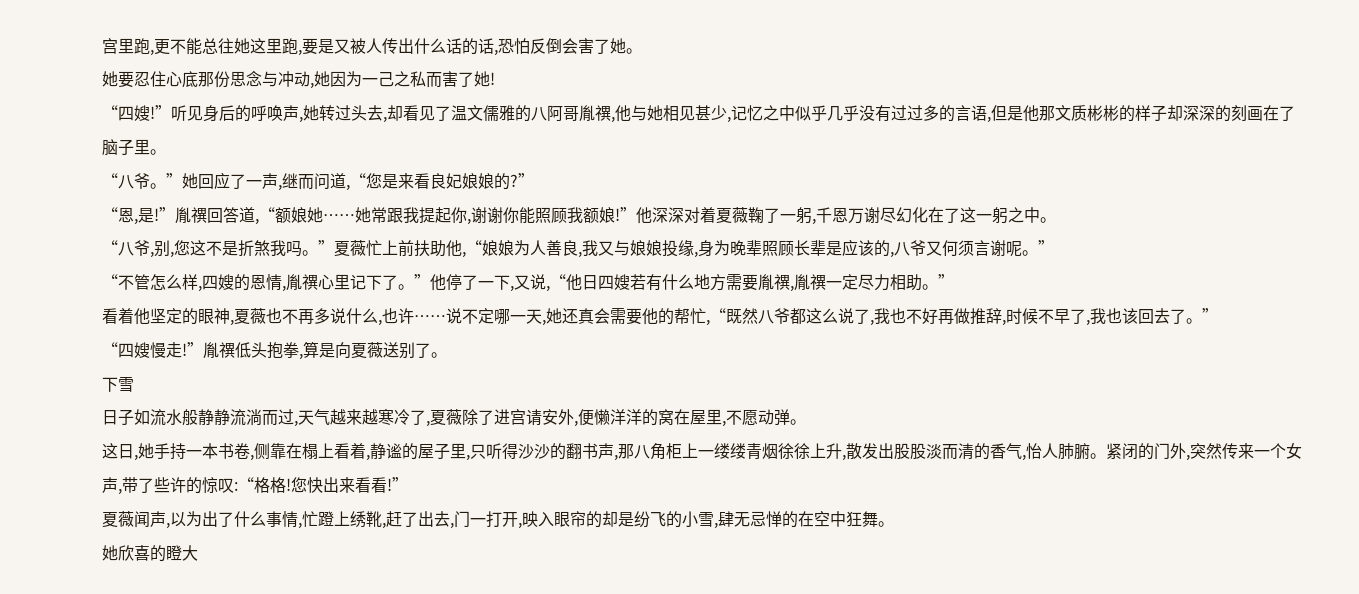宫里跑,更不能总往她这里跑,要是又被人传出什么话的话,恐怕反倒会害了她。
她要忍住心底那份思念与冲动,她因为一己之私而害了她!
“四嫂!”听见身后的呼唤声,她转过头去,却看见了温文儒雅的八阿哥胤禩,他与她相见甚少,记忆之中似乎几乎没有过过多的言语,但是他那文质彬彬的样子却深深的刻画在了脑子里。
“八爷。”她回应了一声,继而问道,“您是来看良妃娘娘的?”
“恩,是!”胤禩回答道,“额娘她……她常跟我提起你,谢谢你能照顾我额娘!”他深深对着夏薇鞠了一躬,千恩万谢尽幻化在了这一躬之中。
“八爷,别,您这不是折煞我吗。”夏薇忙上前扶助他,“娘娘为人善良,我又与娘娘投缘,身为晚辈照顾长辈是应该的,八爷又何须言谢呢。”
“不管怎么样,四嫂的恩情,胤禩心里记下了。”他停了一下,又说,“他日四嫂若有什么地方需要胤禩,胤禩一定尽力相助。”
看着他坚定的眼神,夏薇也不再多说什么,也许……说不定哪一天,她还真会需要他的帮忙,“既然八爷都这么说了,我也不好再做推辞,时候不早了,我也该回去了。”
“四嫂慢走!”胤禩低头抱拳,算是向夏薇送别了。
下雪
日子如流水般静静流淌而过,天气越来越寒冷了,夏薇除了进宫请安外,便懒洋洋的窝在屋里,不愿动弹。
这日,她手持一本书卷,侧靠在榻上看着,静谧的屋子里,只听得沙沙的翻书声,那八角柜上一缕缕青烟徐徐上升,散发出股股淡而清的香气,怡人肺腑。紧闭的门外,突然传来一个女声,带了些许的惊叹:“格格!您快出来看看!”
夏薇闻声,以为出了什么事情,忙蹬上绣靴,赶了出去,门一打开,映入眼帘的却是纷飞的小雪,肆无忌惮的在空中狂舞。
她欣喜的瞪大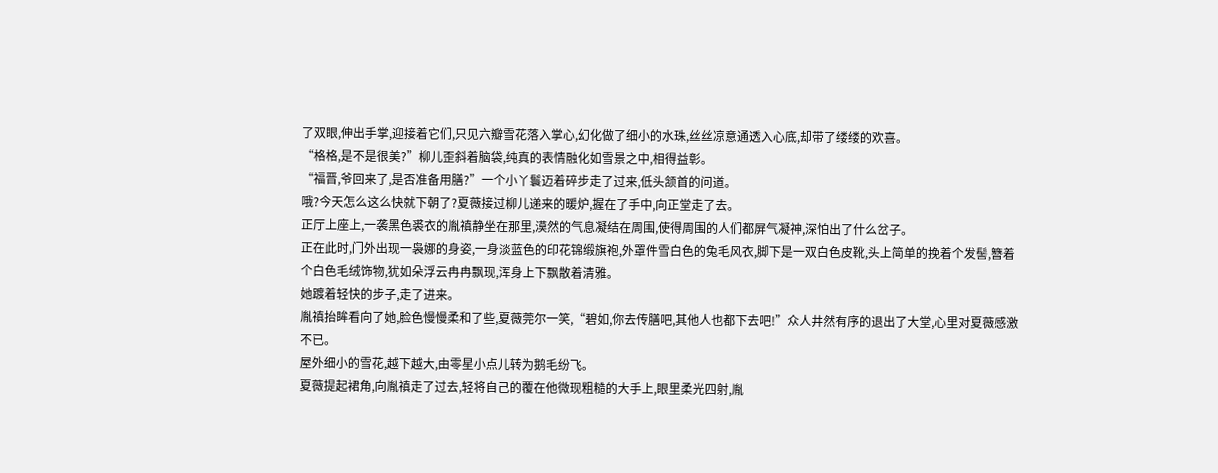了双眼,伸出手掌,迎接着它们,只见六瓣雪花落入掌心,幻化做了细小的水珠,丝丝凉意通透入心底,却带了缕缕的欢喜。
“格格,是不是很美?”柳儿歪斜着脑袋,纯真的表情融化如雪景之中,相得益彰。
“福晋,爷回来了,是否准备用膳?”一个小丫鬟迈着碎步走了过来,低头颔首的问道。
哦?今天怎么这么快就下朝了?夏薇接过柳儿递来的暖炉,握在了手中,向正堂走了去。
正厅上座上,一袭黑色裘衣的胤禛静坐在那里,漠然的气息凝结在周围,使得周围的人们都屏气凝神,深怕出了什么岔子。
正在此时,门外出现一袅娜的身姿,一身淡蓝色的印花锦缎旗袍,外罩件雪白色的兔毛风衣,脚下是一双白色皮靴,头上简单的挽着个发髻,簪着个白色毛绒饰物,犹如朵浮云冉冉飘现,浑身上下飘散着清雅。
她踱着轻快的步子,走了进来。
胤禛抬眸看向了她,脸色慢慢柔和了些,夏薇莞尔一笑,“碧如,你去传膳吧,其他人也都下去吧!”众人井然有序的退出了大堂,心里对夏薇感激不已。
屋外细小的雪花,越下越大,由零星小点儿转为鹅毛纷飞。
夏薇提起裙角,向胤禛走了过去,轻将自己的覆在他微现粗糙的大手上,眼里柔光四射,胤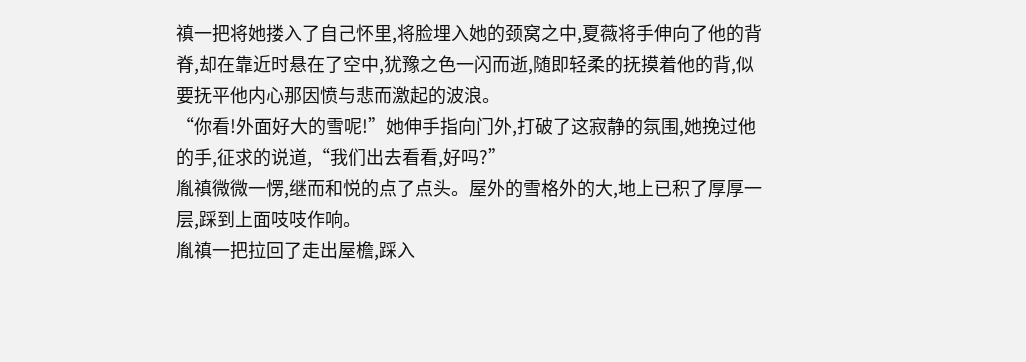禛一把将她搂入了自己怀里,将脸埋入她的颈窝之中,夏薇将手伸向了他的背脊,却在靠近时悬在了空中,犹豫之色一闪而逝,随即轻柔的抚摸着他的背,似要抚平他内心那因愤与悲而激起的波浪。
“你看!外面好大的雪呢!”她伸手指向门外,打破了这寂静的氛围,她挽过他的手,征求的说道,“我们出去看看,好吗?”
胤禛微微一愣,继而和悦的点了点头。屋外的雪格外的大,地上已积了厚厚一层,踩到上面吱吱作响。
胤禛一把拉回了走出屋檐,踩入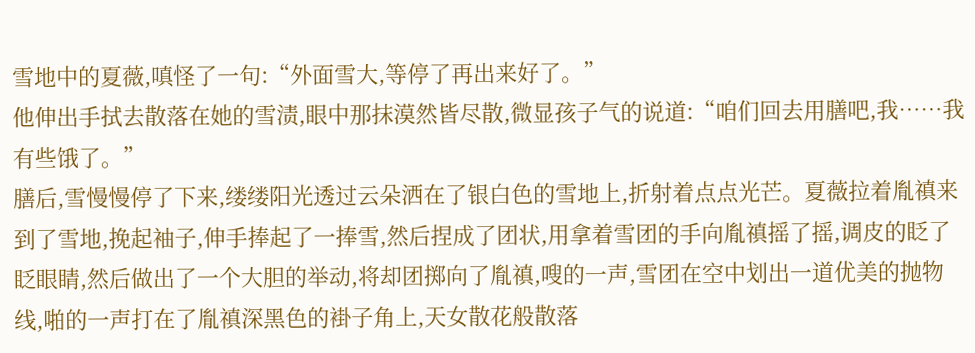雪地中的夏薇,嗔怪了一句:“外面雪大,等停了再出来好了。”
他伸出手拭去散落在她的雪渍,眼中那抹漠然皆尽散,微显孩子气的说道:“咱们回去用膳吧,我……我有些饿了。”
膳后,雪慢慢停了下来,缕缕阳光透过云朵洒在了银白色的雪地上,折射着点点光芒。夏薇拉着胤禛来到了雪地,挽起袖子,伸手捧起了一捧雪,然后捏成了团状,用拿着雪团的手向胤禛摇了摇,调皮的眨了眨眼睛,然后做出了一个大胆的举动,将却团掷向了胤禛,嗖的一声,雪团在空中划出一道优美的抛物线,啪的一声打在了胤禛深黑色的褂子角上,天女散花般散落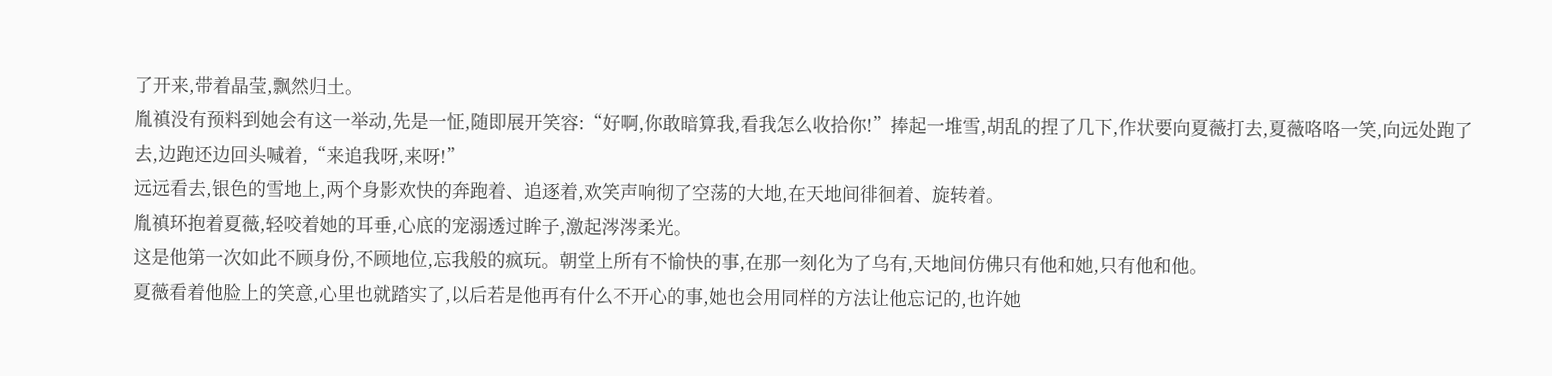了开来,带着晶莹,飘然归土。
胤禛没有预料到她会有这一举动,先是一怔,随即展开笑容:“好啊,你敢暗算我,看我怎么收拾你!”捧起一堆雪,胡乱的捏了几下,作状要向夏薇打去,夏薇咯咯一笑,向远处跑了去,边跑还边回头喊着,“来追我呀,来呀!”
远远看去,银色的雪地上,两个身影欢快的奔跑着、追逐着,欢笑声响彻了空荡的大地,在天地间徘徊着、旋转着。
胤禛环抱着夏薇,轻咬着她的耳垂,心底的宠溺透过眸子,激起涔涔柔光。
这是他第一次如此不顾身份,不顾地位,忘我般的疯玩。朝堂上所有不愉快的事,在那一刻化为了乌有,天地间仿佛只有他和她,只有他和他。
夏薇看着他脸上的笑意,心里也就踏实了,以后若是他再有什么不开心的事,她也会用同样的方法让他忘记的,也许她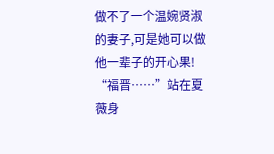做不了一个温婉贤淑的妻子,可是她可以做他一辈子的开心果!
“福晋……”站在夏薇身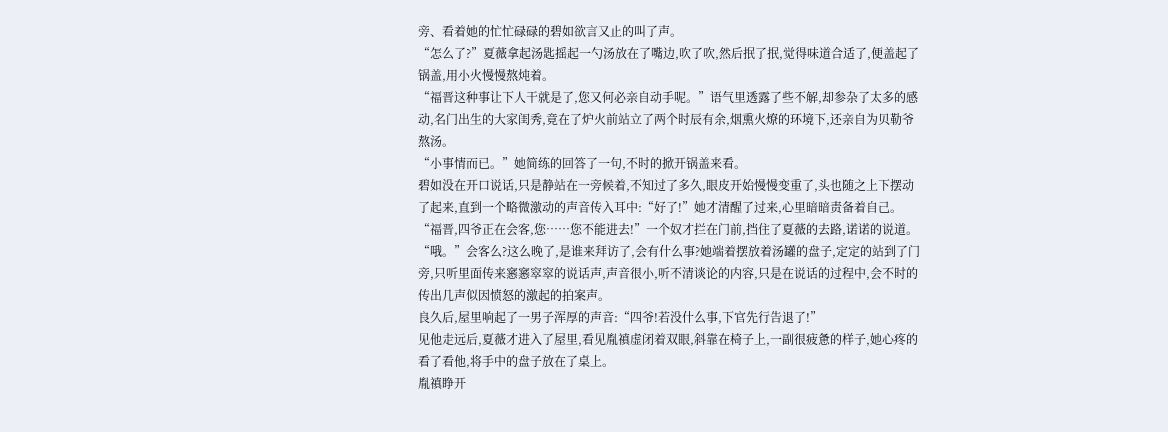旁、看着她的忙忙碌碌的碧如欲言又止的叫了声。
“怎么了?”夏薇拿起汤匙摇起一勺汤放在了嘴边,吹了吹,然后抿了抿,觉得味道合适了,便盖起了锅盖,用小火慢慢熬炖着。
“福晋这种事让下人干就是了,您又何必亲自动手呢。”语气里透露了些不解,却参杂了太多的感动,名门出生的大家闺秀,竟在了炉火前站立了两个时辰有余,烟熏火燎的环境下,还亲自为贝勒爷熬汤。
“小事情而已。”她简练的回答了一句,不时的掀开锅盖来看。
碧如没在开口说话,只是静站在一旁候着,不知过了多久,眼皮开始慢慢变重了,头也随之上下摆动了起来,直到一个略微激动的声音传入耳中:“好了!”她才清醒了过来,心里暗暗责备着自己。
“福晋,四爷正在会客,您……您不能进去!”一个奴才拦在门前,挡住了夏薇的去路,诺诺的说道。
“哦。”会客么?这么晚了,是谁来拜访了,会有什么事?她端着摆放着汤罐的盘子,定定的站到了门旁,只听里面传来窸窸窣窣的说话声,声音很小,听不清谈论的内容,只是在说话的过程中,会不时的传出几声似因愤怒的激起的拍案声。
良久后,屋里响起了一男子浑厚的声音:“四爷!若没什么事,下官先行告退了!”
见他走远后,夏薇才进入了屋里,看见胤禛虚闭着双眼,斜靠在椅子上,一副很疲惫的样子,她心疼的看了看他,将手中的盘子放在了桌上。
胤禛睁开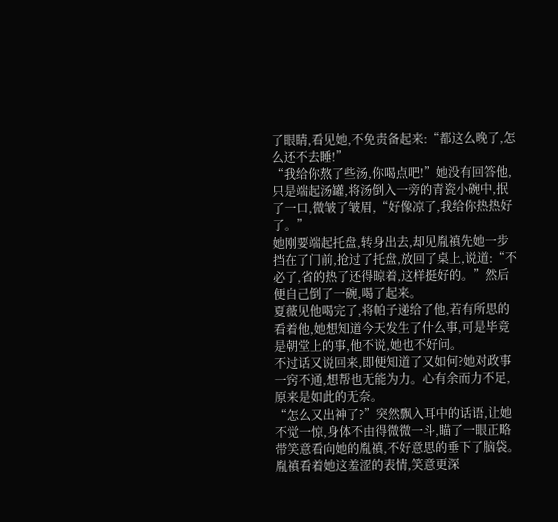了眼睛,看见她,不免责备起来:“都这么晚了,怎么还不去睡!”
“我给你熬了些汤,你喝点吧!”她没有回答他,只是端起汤罐,将汤倒入一旁的青瓷小碗中,抿了一口,微皱了皱眉,“好像凉了,我给你热热好了。”
她刚要端起托盘,转身出去,却见胤禛先她一步挡在了门前,抢过了托盘,放回了桌上,说道:“不必了,省的热了还得晾着,这样挺好的。”然后便自己倒了一碗,喝了起来。
夏薇见他喝完了,将帕子递给了他,若有所思的看着他,她想知道今天发生了什么事,可是毕竟是朝堂上的事,他不说,她也不好问。
不过话又说回来,即便知道了又如何?她对政事一窍不通,想帮也无能为力。心有余而力不足,原来是如此的无奈。
“怎么又出神了?”突然飘入耳中的话语,让她不觉一惊,身体不由得微微一斗,瞄了一眼正略带笑意看向她的胤禛,不好意思的垂下了脑袋。
胤禛看着她这羞涩的表情,笑意更深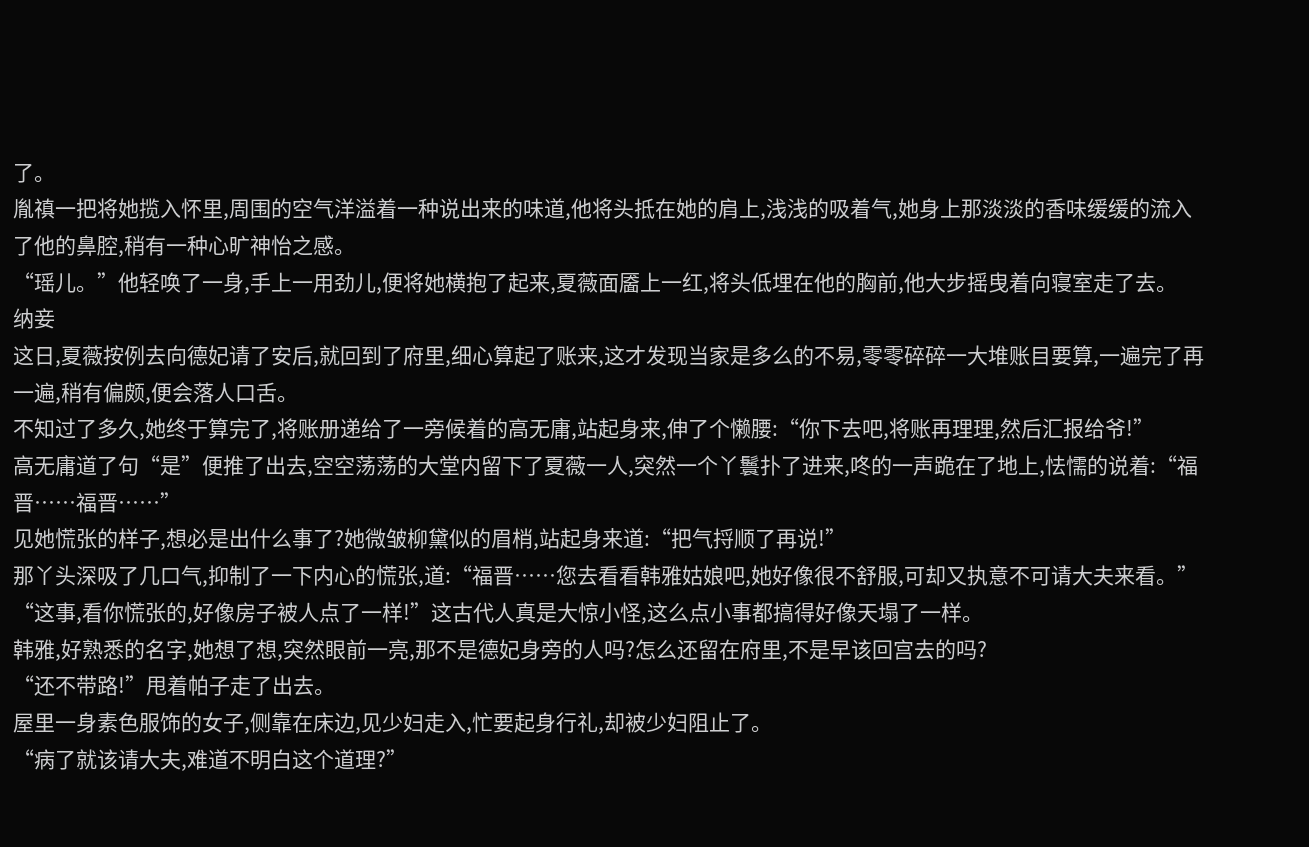了。
胤禛一把将她揽入怀里,周围的空气洋溢着一种说出来的味道,他将头抵在她的肩上,浅浅的吸着气,她身上那淡淡的香味缓缓的流入了他的鼻腔,稍有一种心旷神怡之感。
“瑶儿。”他轻唤了一身,手上一用劲儿,便将她横抱了起来,夏薇面靥上一红,将头低埋在他的胸前,他大步摇曳着向寝室走了去。
纳妾
这日,夏薇按例去向德妃请了安后,就回到了府里,细心算起了账来,这才发现当家是多么的不易,零零碎碎一大堆账目要算,一遍完了再一遍,稍有偏颇,便会落人口舌。
不知过了多久,她终于算完了,将账册递给了一旁候着的高无庸,站起身来,伸了个懒腰:“你下去吧,将账再理理,然后汇报给爷!”
高无庸道了句“是”便推了出去,空空荡荡的大堂内留下了夏薇一人,突然一个丫鬟扑了进来,咚的一声跪在了地上,怯懦的说着:“福晋……福晋……”
见她慌张的样子,想必是出什么事了?她微皱柳黛似的眉梢,站起身来道:“把气捋顺了再说!”
那丫头深吸了几口气,抑制了一下内心的慌张,道:“福晋……您去看看韩雅姑娘吧,她好像很不舒服,可却又执意不可请大夫来看。”
“这事,看你慌张的,好像房子被人点了一样!”这古代人真是大惊小怪,这么点小事都搞得好像天塌了一样。
韩雅,好熟悉的名字,她想了想,突然眼前一亮,那不是德妃身旁的人吗?怎么还留在府里,不是早该回宫去的吗?
“还不带路!”甩着帕子走了出去。
屋里一身素色服饰的女子,侧靠在床边,见少妇走入,忙要起身行礼,却被少妇阻止了。
“病了就该请大夫,难道不明白这个道理?”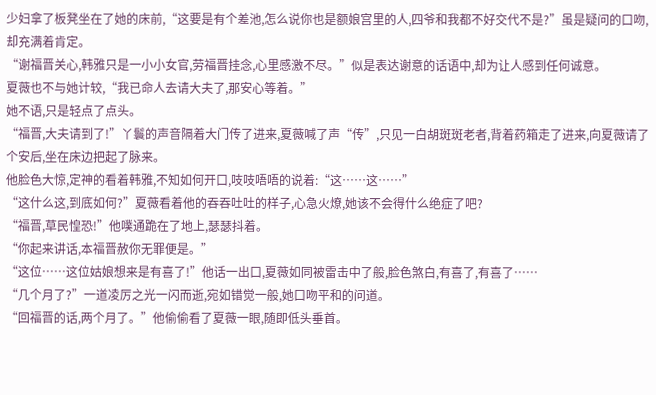少妇拿了板凳坐在了她的床前,“这要是有个差池,怎么说你也是额娘宫里的人,四爷和我都不好交代不是?”虽是疑问的口吻,却充满着肯定。
“谢福晋关心,韩雅只是一小小女官,劳福晋挂念,心里感激不尽。”似是表达谢意的话语中,却为让人感到任何诚意。
夏薇也不与她计较,“我已命人去请大夫了,那安心等着。”
她不语,只是轻点了点头。
“福晋,大夫请到了!”丫鬟的声音隔着大门传了进来,夏薇喊了声“传”,只见一白胡斑斑老者,背着药箱走了进来,向夏薇请了个安后,坐在床边把起了脉来。
他脸色大惊,定神的看着韩雅,不知如何开口,吱吱唔唔的说着:“这……这……”
“这什么这,到底如何?”夏薇看着他的吞吞吐吐的样子,心急火燎,她该不会得什么绝症了吧?
“福晋,草民惶恐!”他噗通跪在了地上,瑟瑟抖着。
“你起来讲话,本福晋赦你无罪便是。”
“这位……这位姑娘想来是有喜了!”他话一出口,夏薇如同被雷击中了般,脸色煞白,有喜了,有喜了……
“几个月了?”一道凌厉之光一闪而逝,宛如错觉一般,她口吻平和的问道。
“回福晋的话,两个月了。”他偷偷看了夏薇一眼,随即低头垂首。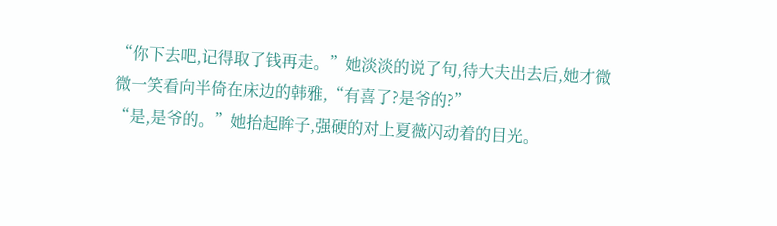“你下去吧,记得取了钱再走。”她淡淡的说了句,待大夫出去后,她才微微一笑看向半倚在床边的韩雅,“有喜了?是爷的?”
“是,是爷的。”她抬起眸子,强硬的对上夏薇闪动着的目光。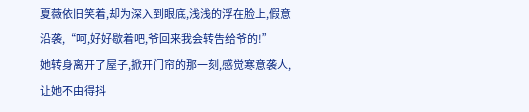夏薇依旧笑着,却为深入到眼底,浅浅的浮在脸上,假意沿袭,“呵,好好歇着吧,爷回来我会转告给爷的!”
她转身离开了屋子,掀开门帘的那一刻,感觉寒意袭人,让她不由得抖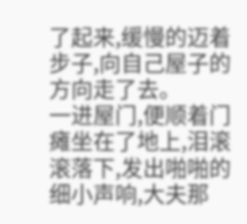了起来,缓慢的迈着步子,向自己屋子的方向走了去。
一进屋门,便顺着门瘫坐在了地上,泪滚滚落下,发出啪啪的细小声响,大夫那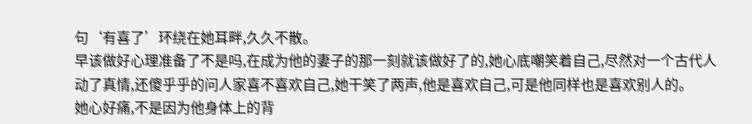句‘有喜了’环绕在她耳畔,久久不散。
早该做好心理准备了不是吗,在成为他的妻子的那一刻就该做好了的,她心底嘲笑着自己,尽然对一个古代人动了真情,还傻乎乎的问人家喜不喜欢自己,她干笑了两声,他是喜欢自己,可是他同样也是喜欢别人的。
她心好痛,不是因为他身体上的背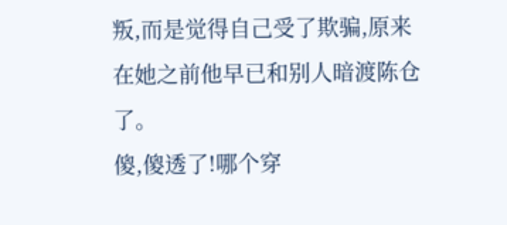叛,而是觉得自己受了欺骗,原来在她之前他早已和别人暗渡陈仓了。
傻,傻透了!哪个穿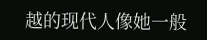越的现代人像她一般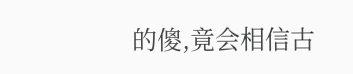的傻,竟会相信古